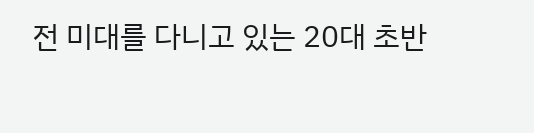전 미대를 다니고 있는 20대 초반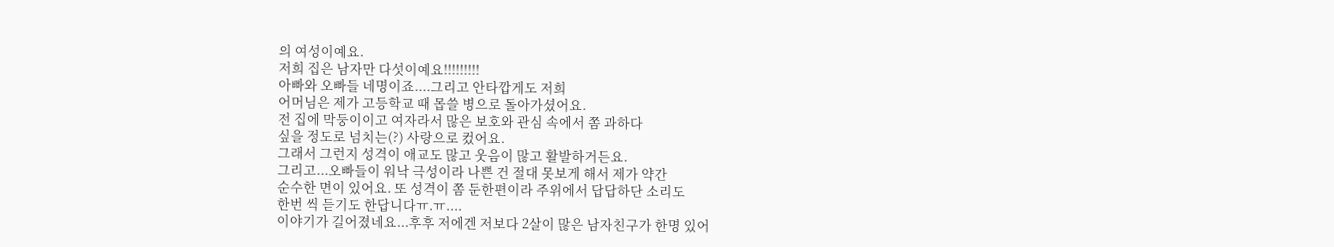의 여성이예요.
저희 집은 남자만 다섯이예요!!!!!!!!!
아빠와 오빠들 네명이죠....그리고 안타깝게도 저희
어머님은 제가 고등학교 때 몹쓸 병으로 돌아가셨어요.
전 집에 막둥이이고 여자라서 많은 보호와 관심 속에서 쫌 과하다
싶을 정도로 넘치는(?) 사랑으로 컸어요.
그래서 그런지 성격이 애교도 많고 웃음이 많고 활발하거든요.
그리고...오빠들이 워낙 극성이라 나쁜 건 절대 못보게 해서 제가 약간
순수한 면이 있어요. 또 성격이 쫌 둔한편이라 주위에서 답답하단 소리도
한번 씩 듣기도 한답니다ㅠ.ㅠ....
이야기가 길어졌네요...후후 저에겐 저보다 2살이 많은 남자친구가 한명 있어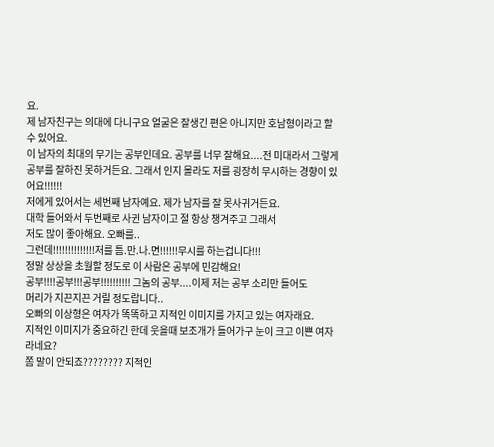요.
제 남자친구는 의대에 다니구요 얼굴은 잘생긴 편은 아니지만 호남형이라고 할 수 있어요.
이 남자의 최대의 무기는 공부인데요. 공부를 너무 잘해요....전 미대라서 그렇게
공부를 잘하진 못하거든요. 그래서 인지 몰라도 저를 굉장히 무시하는 경향이 있어요!!!!!!
저에게 있어서는 세번째 남자예요. 제가 남자를 잘 못사귀거든요.
대학 들어와서 두번째로 사귄 남자이고 절 항상 챙겨주고 그래서
저도 많이 좋아해요. 오빠를..
그런데!!!!!!!!!!!!!!저를 틈.만.나.면!!!!!!무시를 하는겁니다!!!
정말 상상을 초월할 정도로 이 사람은 공부에 민감해요!
공부!!!!공부!!!공부!!!!!!!!!! 그놈의 공부....이제 저는 공부 소리만 들어도
머리가 지끈지끈 거릴 정도랍니다..
오빠의 이상형은 여자가 똑똑하고 지적인 이미지를 가지고 있는 여자래요.
지적인 이미지가 중요하긴 한데 웃을때 보조개가 들어가구 눈이 크고 이쁜 여자라네요?
쫌 말이 안되죠???????? 지적인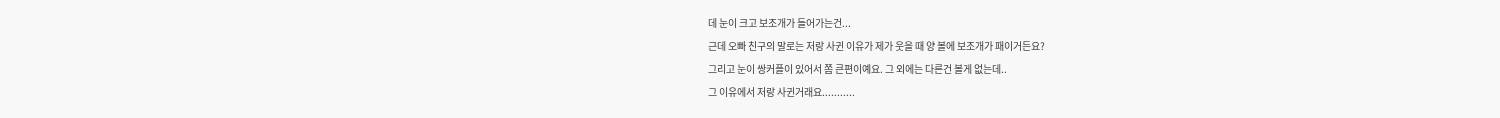데 눈이 크고 보조개가 들어가는건...
근데 오빠 친구의 말로는 저랑 사귄 이유가 제가 웃을 때 양 볼에 보조개가 패이거든요?
그리고 눈이 쌍커플이 있어서 쫌 큰편이예요. 그 외에는 다른건 볼게 없는데..
그 이유에서 저랑 사귄거래요...........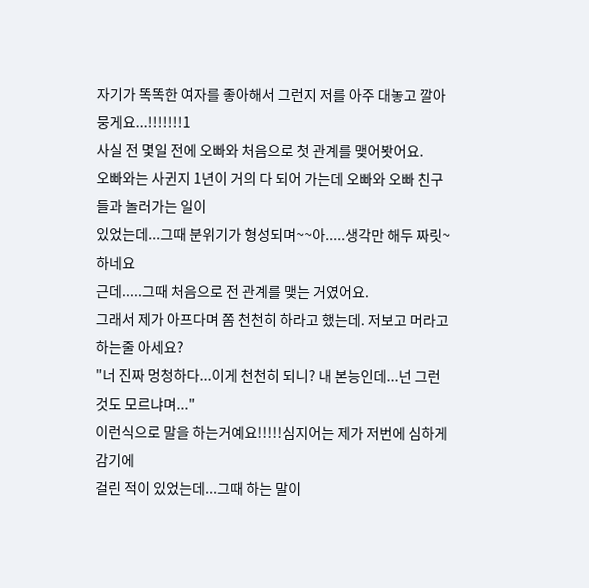자기가 똑똑한 여자를 좋아해서 그런지 저를 아주 대놓고 깔아 뭉게요...!!!!!!!1
사실 전 몇일 전에 오빠와 처음으로 첫 관계를 맺어봣어요.
오빠와는 사귄지 1년이 거의 다 되어 가는데 오빠와 오빠 친구들과 놀러가는 일이
있었는데...그때 분위기가 형성되며~~아.....생각만 해두 짜릿~하네요
근데.....그때 처음으로 전 관계를 맺는 거였어요.
그래서 제가 아프다며 쫌 천천히 하라고 했는데. 저보고 머라고 하는줄 아세요?
"너 진짜 멍청하다...이게 천천히 되니? 내 본능인데...넌 그런것도 모르냐며..."
이런식으로 말을 하는거예요!!!!!심지어는 제가 저번에 심하게 감기에
걸린 적이 있었는데...그때 하는 말이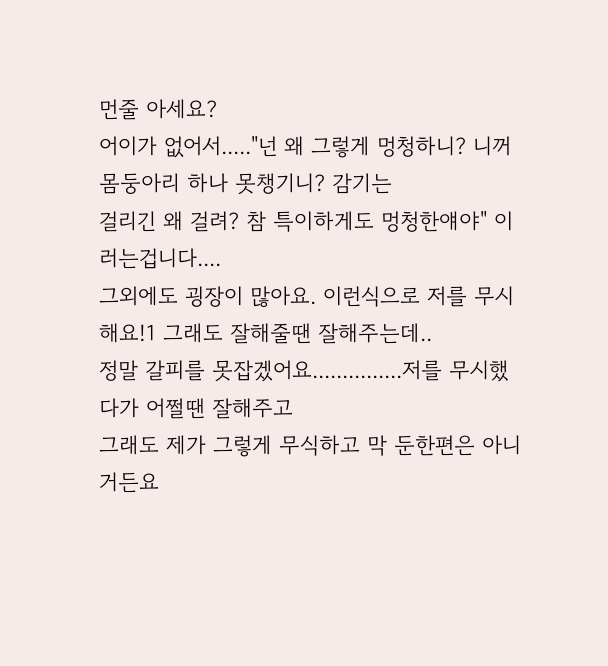먼줄 아세요?
어이가 없어서....."넌 왜 그렇게 멍청하니? 니꺼 몸둥아리 하나 못챙기니? 감기는
걸리긴 왜 걸려? 참 특이하게도 멍청한얘야" 이러는겁니다....
그외에도 굉장이 많아요. 이런식으로 저를 무시해요!1 그래도 잘해줄땐 잘해주는데..
정말 갈피를 못잡겠어요...............저를 무시했다가 어쩔땐 잘해주고
그래도 제가 그렇게 무식하고 막 둔한편은 아니거든요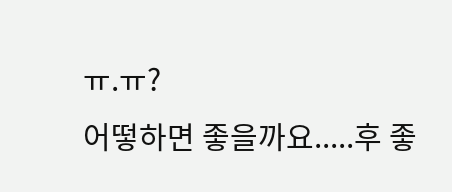ㅠ.ㅠ?
어떻하면 좋을까요.....후 좋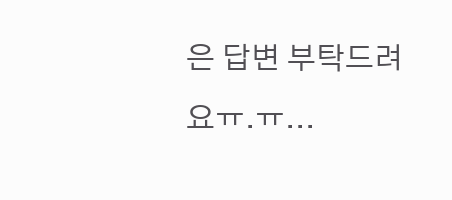은 답변 부탁드려요ㅠ.ㅠ...